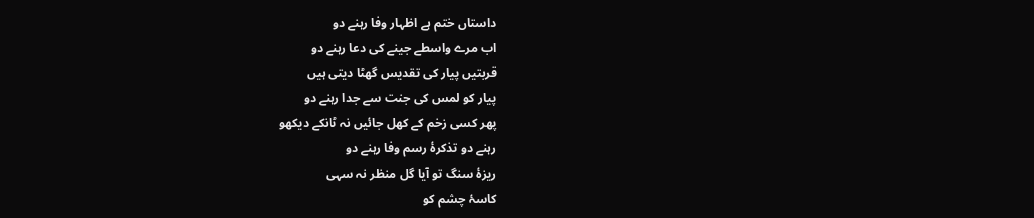داستاں ختم ہے اظہار وفا رہنے دو
اب مرے واسطے جینے کی دعا رہنے دو
قربتیں پیار کی تقدیس گھٹا دیتی ہیں
پیار کو لمس کی جنت سے جدا رہنے دو
پھر کسی زخم کے کھل جائیں نہ ٹانکے دیکھو
رہنے دو تذکرۂ رسم وفا رہنے دو
ریزۂ سنگ تو آیا گل منظر نہ سہی
کاسۂ چشم کو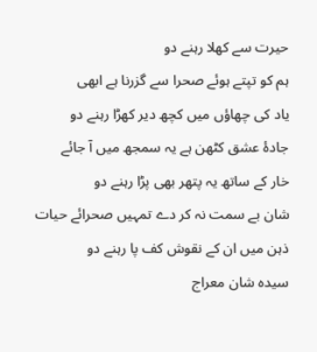حیرت سے کھلا رہنے دو
ہم کو تپتے ہوئے صحرا سے گزرنا ہے ابھی
یاد کی چھاؤں میں کچھ دیر کھڑا رہنے دو
جادۂ عشق کٹھن ہے یہ سمجھ میں آ جائے
خار کے ساتھ یہ پتھر بھی پڑا رہنے دو
شان بے سمت نہ کر دے تمہیں صحرائے حیات
ذہن میں ان کے نقوش کف پا رہنے دو
سیدہ شان معراج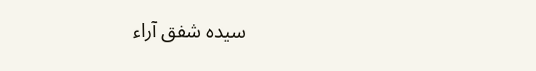سیدہ شفق آراء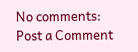No comments:
Post a Comment